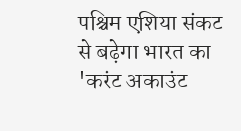पश्चिम एशिया संकट से बढ़ेगा भारत का 'करंट अकाउंट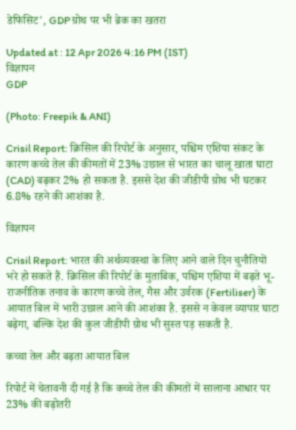डेफिसिट', GDP ग्रोथ पर भी ब्रेक का खतरा

Updated at : 12 Apr 2026 4:16 PM (IST)
विज्ञापन
GDP

(Photo: Freepik & ANI)

Crisil Report: क्रिसिल की रिपोर्ट के अनुसार, पश्चिम एशिया संकट के कारण कच्चे तेल की कीमतों में 23% उछाल से भारत का चालू खाता घाटा (CAD) बढ़कर 2% हो सकता है. इससे देश की जीडीपी ग्रोथ भी घटकर 6.8% रहने की आशंका है.

विज्ञापन

Crisil Report: भारत की अर्थव्यवस्था के लिए आने वाले दिन चुनौतियों भरे हो सकते हैं. क्रिसिल की रिपोर्ट के मुताबिक, पश्चिम एशिया में बढ़ते भू-राजनीतिक तनाव के कारण कच्चे तेल, गैस और उर्वरक (Fertiliser) के आयात बिल में भारी उछाल आने की आशंका है. इससे न केवल व्यापार घाटा बढ़ेगा, बल्कि देश की कुल जीडीपी ग्रोथ भी सुस्त पड़ सकती है.

कच्चा तेल और बढ़ता आयात बिल

रिपोर्ट में चेतावनी दी गई है कि कच्चे तेल की कीमतों में सालाना आधार पर 23% की बढ़ोतरी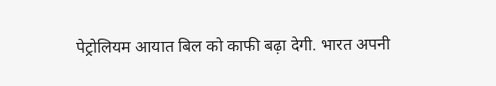पेट्रोलियम आयात बिल को काफी बढ़ा देगी. भारत अपनी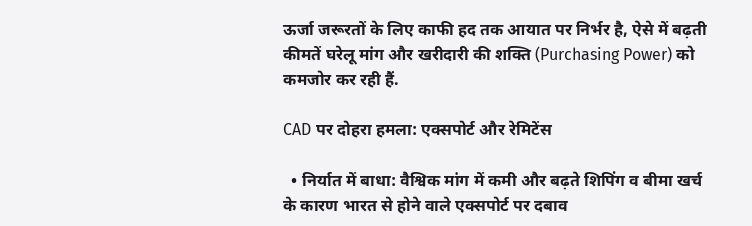ऊर्जा जरूरतों के लिए काफी हद तक आयात पर निर्भर है, ऐसे में बढ़ती कीमतें घरेलू मांग और खरीदारी की शक्ति (Purchasing Power) को कमजोर कर रही हैं.

CAD पर दोहरा हमला: एक्सपोर्ट और रेमिटेंस

  • निर्यात में बाधा: वैश्विक मांग में कमी और बढ़ते शिपिंग व बीमा खर्च के कारण भारत से होने वाले एक्सपोर्ट पर दबाव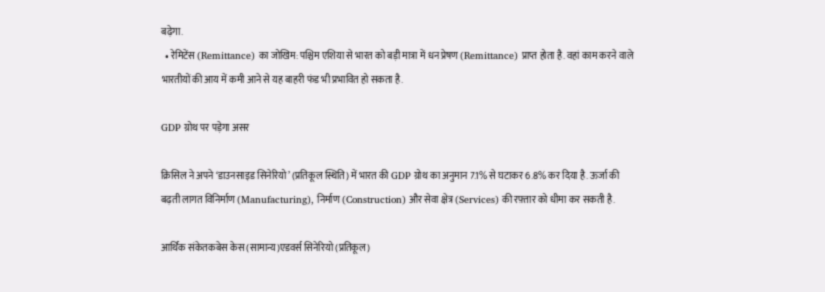बढ़ेगा.
  • रेमिटेंस (Remittance) का जोखिम: पश्चिम एशिया से भारत को बड़ी मात्रा में धन प्रेषण (Remittance) प्राप्त होता है. वहां काम करने वाले भारतीयों की आय में कमी आने से यह बाहरी फंड भी प्रभावित हो सकता है.

GDP ग्रोथ पर पड़ेगा असर

क्रिसिल ने अपने ‘डाउनसाइड सिनेरियो’ (प्रतिकूल स्थिति) में भारत की GDP ग्रोथ का अनुमान 7.1% से घटाकर 6.8% कर दिया है. ऊर्जा की बढ़ती लागत विनिर्माण (Manufacturing), निर्माण (Construction) और सेवा क्षेत्र (Services) की रफ़्तार को धीमा कर सकती है.

आर्थिक संकेतकबेस केस (सामान्य)एडवर्स सिनेरियो (प्रतिकूल)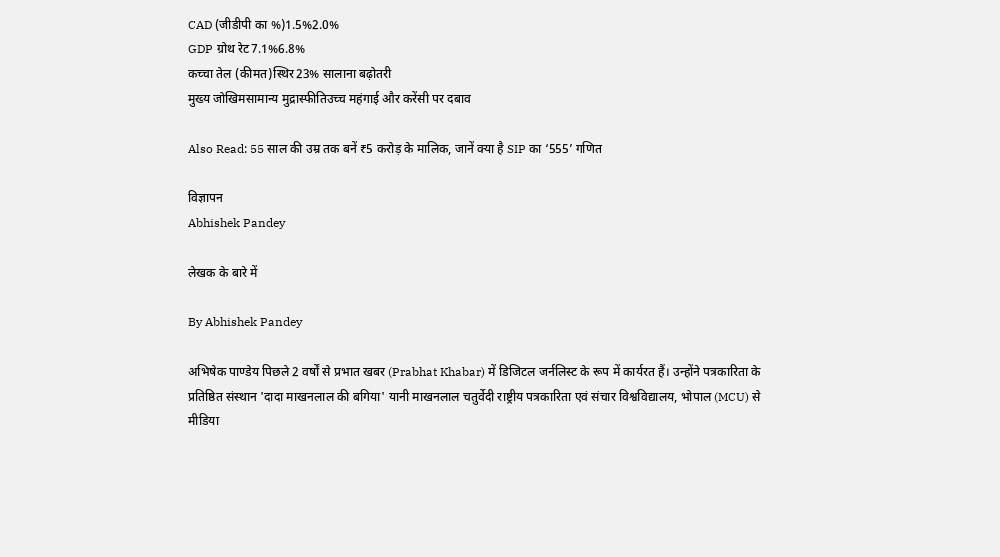CAD (जीडीपी का %)1.5%2.0%
GDP ग्रोथ रेट7.1%6.8%
कच्चा तेल (कीमत)स्थिर23% सालाना बढ़ोतरी
मुख्य जोखिमसामान्य मुद्रास्फीतिउच्च महंगाई और करेंसी पर दबाव

Also Read: 55 साल की उम्र तक बनें ₹5 करोड़ के मालिक, जानें क्या है SIP का ‘555’ गणित

विज्ञापन
Abhishek Pandey

लेखक के बारे में

By Abhishek Pandey

अभिषेक पाण्डेय पिछले 2 वर्षों से प्रभात खबर (Prabhat Khabar) में डिजिटल जर्नलिस्ट के रूप में कार्यरत हैं। उन्होंने पत्रकारिता के प्रतिष्ठित संस्थान 'दादा माखनलाल की बगिया' यानी माखनलाल चतुर्वेदी राष्ट्रीय पत्रकारिता एवं संचार विश्वविद्यालय, भोपाल (MCU) से मीडिया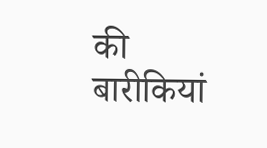की बारीकियां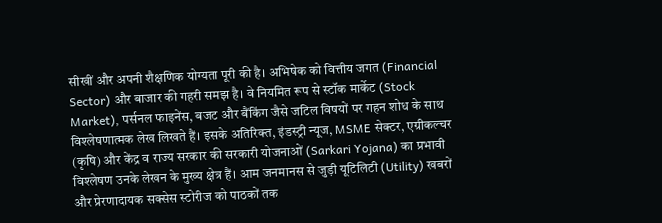सीखीं और अपनी शैक्षणिक योग्यता पूरी की है। अभिषेक को वित्तीय जगत (Financial Sector) और बाजार की गहरी समझ है। वे नियमित रूप से स्टॉक मार्केट (Stock Market), पर्सनल फाइनेंस, बजट और बैंकिंग जैसे जटिल विषयों पर गहन शोध के साथ विश्लेषणात्मक लेख लिखते हैं। इसके अतिरिक्त, इंडस्ट्री न्यूज, MSME सेक्टर, एग्रीकल्चर (कृषि) और केंद्र व राज्य सरकार की सरकारी योजनाओं (Sarkari Yojana) का प्रभावी विश्लेषण उनके लेखन के मुख्य क्षेत्र हैं। आम जनमानस से जुड़ी यूटिलिटी (Utility) खबरों और प्रेरणादायक सक्सेस स्टोरीज को पाठकों तक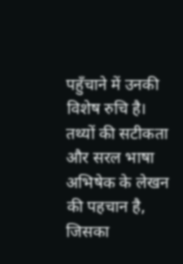पहुँचाने में उनकी विशेष रुचि है। तथ्यों की सटीकता और सरल भाषा अभिषेक के लेखन की पहचान है, जिसका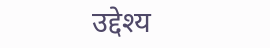उद्देश्य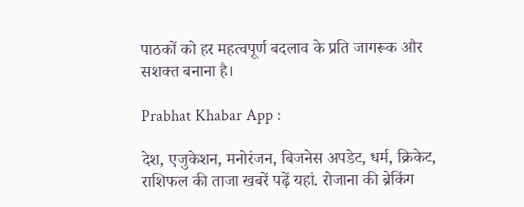पाठकों को हर महत्वपूर्ण बदलाव के प्रति जागरूक और सशक्त बनाना है।

Prabhat Khabar App :

देश, एजुकेशन, मनोरंजन, बिजनेस अपडेट, धर्म, क्रिकेट, राशिफल की ताजा खबरें पढ़ें यहां. रोजाना की ब्रेकिंग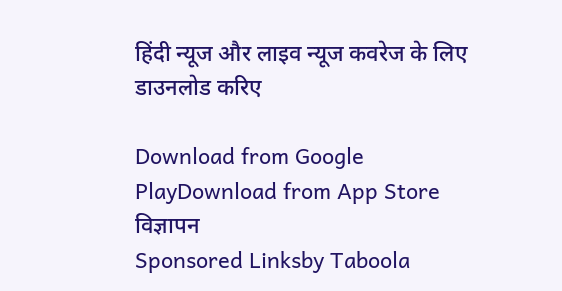हिंदी न्यूज और लाइव न्यूज कवरेज के लिए डाउनलोड करिए

Download from Google PlayDownload from App Store
विज्ञापन
Sponsored Linksby Taboola